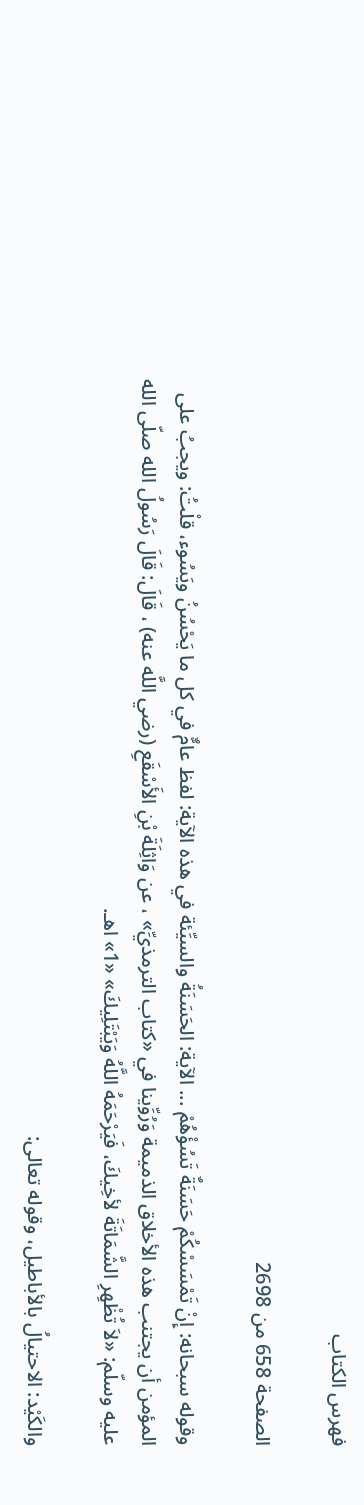فهرس الكتاب

الصفحة 658 من 2698

وقوله سبحانه: إِنْ تَمْسَسْكُمْ حَسَنَةٌ تَسُؤْهُمْ ... الآية: الحَسَنَةُ والسيِّئة في هذه الآية: لفظ عامٌّ في كل ما يَحْسُنُ ويَسُوء، قلْتُ: ويجبُ على المؤمن أن يجتنب هذه الأخلاق الذميمة وَرُوِّينا في «كتاب الترمذيِّ» ، عن وَاثِلَةَ بْنِ الأَسْقَعِ (رضي اللَّه عنه) ، قَالَ: قَالَ رَسُولُ الله صلّى الله عليه وسلّم: «لاَ تُظْهِرِ الشَّمَاتَةَ لأخِيكَ، فَيَرْحَمَهُ اللَّهُ وَيَبْتَلِيكَ» «1» اهـ.

والكَيْد: الاحتيالُ بالأباطيل، وقوله تعالى: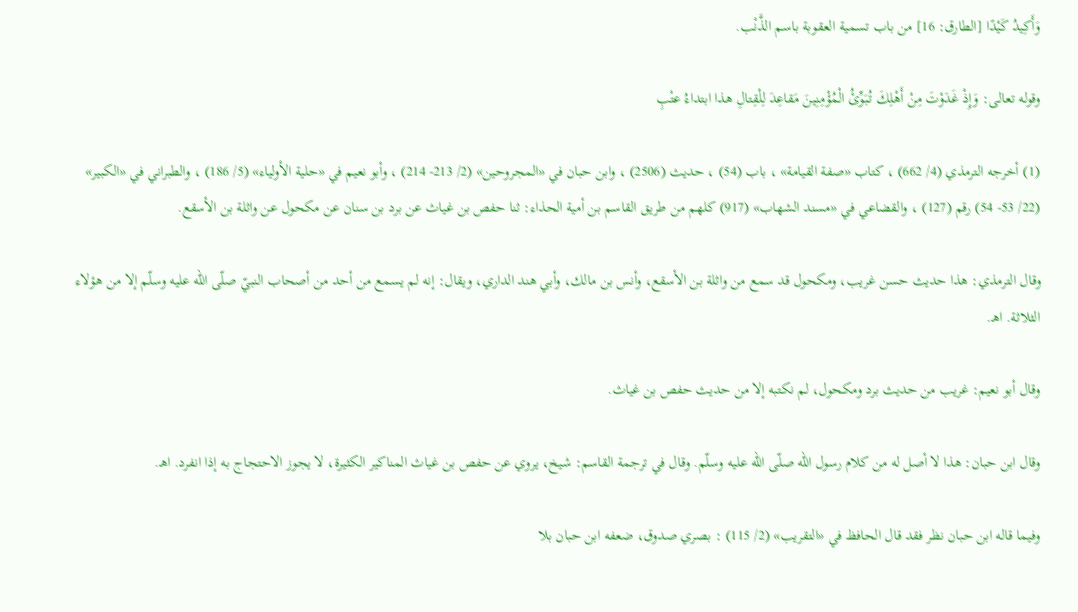وَأَكِيدُ كَيْدًا [الطارق: 16] من باب تسمية العقوبة باسم الذَّنْب.

وقوله تعالى: وَإِذْ غَدَوْتَ مِنْ أَهْلِكَ تُبَوِّئُ الْمُؤْمِنِينَ مَقاعِدَ لِلْقِتالِ هذا ابتداءُ عتْبِ

(1) أخرجه الترمذي (4/ 662) ، كتاب «صفة القيامة» ، باب (54) ، حديث (2506) ، وابن حبان في «المجروحين» (2/ 213- 214) ، وأبو نعيم في «حلية الأولياء» (5/ 186) ، والطبراني في «الكبير» (22/ 53- 54) رقم (127) ، والقضاعي في «مسند الشهاب» (917) كلهم من طريق القاسم بن أمية الحذاء: ثنا حفص بن غياث عن برد بن سنان عن مكحول عن واثلة بن الأسقع.

وقال الترمذي: هذا حديث حسن غريب، ومكحول قد سمع من واثلة بن الأسقع، وأنس بن مالك، وأبي هند الداري، ويقال: إنه لم يسمع من أحد من أصحاب النبيّ صلّى الله عليه وسلّم إلا من هؤلاء الثلاثة. اهـ.

وقال أبو نعيم: غريب من حديث برد ومكحول، لم نكتبه إلا من حديث حفص بن غياث.

وقال ابن حبان: هذا لا أصل له من كلام رسول الله صلّى الله عليه وسلّم. وقال في ترجمة القاسم: شيخ، يروي عن حفص بن غياث المناكير الكثيرة، لا يجوز الاحتجاج به إذا انفرد. اهـ.

وفيما قاله ابن حبان نظر فقد قال الحافظ في «التقريب» (2/ 115) : بصري صدوق، ضعفه ابن حبان بلا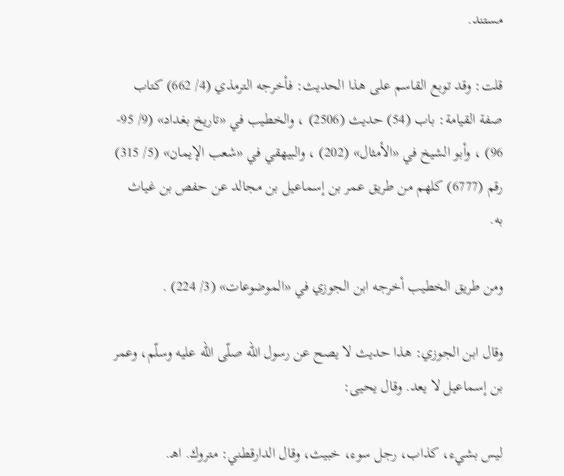مستند.

قلت: وقد توبع القاسم على هذا الحديث: فأخرجه الترمذي (4/ 662) كتاب صفة القيامة: باب (54) حديث (2506) ، والخطيب في «تاريخ بغداد» (9/ 95- 96) ، وأبو الشيخ في «الأمثال» (202) ، والبيهقي في «شعب الإيمان» (5/ 315) رقم (6777) كلهم من طريق عمر بن إسماعيل بن مجالد عن حفص بن غياث به.

ومن طريق الخطيب أخرجه ابن الجوزي في «الموضوعات» (3/ 224) .

وقال ابن الجوزي: هذا حديث لا يصح عن رسول الله صلّى الله عليه وسلّم، وعمر بن إسماعيل لا يعد. وقال يحيى:

ليس بشيء، كذاب، رجل سوء، خبيث، وقال الدارقطني: متروك. اهـ.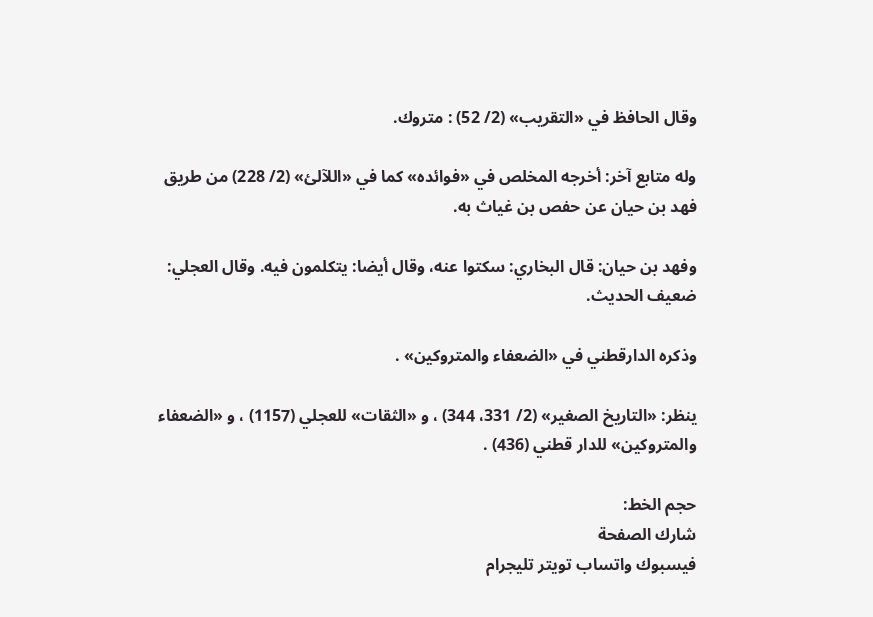وقال الحافظ في «التقريب» (2/ 52) : متروك.

وله متابع آخر: أخرجه المخلص في «فوائده» كما في «اللآلئ» (2/ 228) من طريق فهد بن حيان عن حفص بن غياث به.

وفهد بن حيان: قال البخاري: سكتوا عنه، وقال أيضا: يتكلمون فيه. وقال العجلي: ضعيف الحديث.

وذكره الدارقطني في «الضعفاء والمتروكين» .

ينظر: «التاريخ الصغير» (2/ 331، 344) ، و «الثقات» للعجلي (1157) ، و «الضعفاء والمتروكين» للدار قطني (436) .

حجم الخط:
شارك الصفحة
فيسبوك واتساب تويتر تليجرام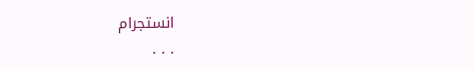انستجرام
. . .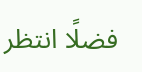فضلًا انتظر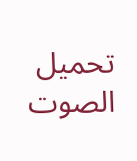تحميل الصوت